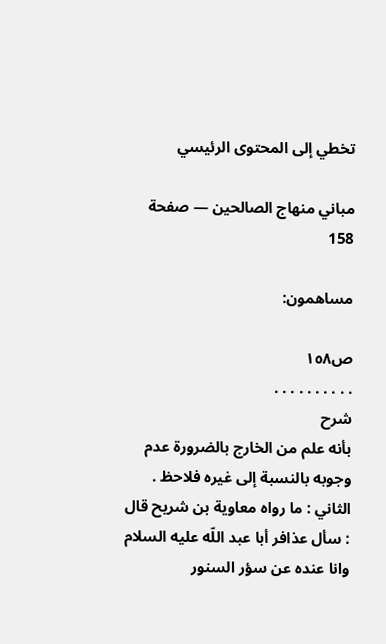تخطي إلى المحتوى الرئيسي

مباني منهاج الصالحين — صفحة 158

مساهمون:

ص١٥٨
. . . . . . . . . .
شرح
بأنه علم من الخارج بالضرورة عدم وجوبه بالنسبة إلى غيره فلاحظ . الثاني : ما رواه معاوية بن شريح قال : سأل عذافر أبا عبد اللّه عليه السلام وانا عنده عن سؤر السنور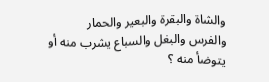والشاة والبقرة والبعير والحمار والفرس والبغل والسباع يشرب منه أو يتوضأ منه ؟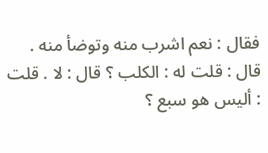فقال : نعم اشرب منه وتوضأ منه . قال : قلت له : الكلب ؟ قال : لا . قلت : أليس هو سبع ؟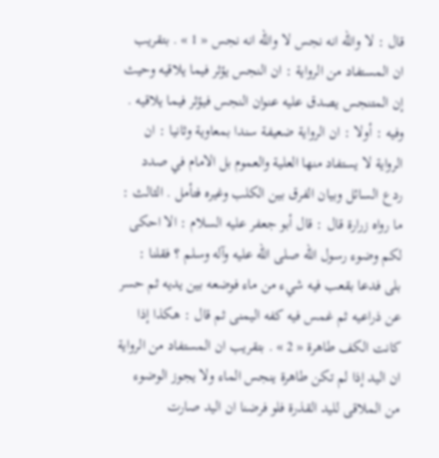قال : لا واللّه انه نجس لا واللّه انه نجس « 1 » . بتقريب ان المستفاد من الرواية : ان النجس يؤثر فيما يلاقيه وحيث إن المتنجس يصدق عليه عنوان النجس فيؤثر فيما يلاقيه . وفيه : أولا : ان الرواية ضعيفة سندا بمعاوية وثانيا : ان الرواية لا يستفاد منها العلية والعموم بل الامام في صدد ردع السائل وبيان الفرق بين الكلب وغيره فتأمل . الثالث : ما رواه زرارة قال : قال أبو جعفر عليه السلام : الا احكى لكم وضوء رسول اللّه صلى اللّه عليه وآله وسلم ؟ فقلنا : بلى فدعا بقعب فيه شيء من ماء فوضعه بين يديه ثم حسر عن ذراعيه ثم غمس فيه كفه اليمنى ثم قال : هكذا إذا كانت الكف طاهرة « 2 » . بتقريب ان المستفاد من الرواية ان اليد إذا لم تكن طاهرة ينجس الماء ولا يجوز الوضوء من الملاقى لليد القذرة فلو فرضنا ان اليد صارت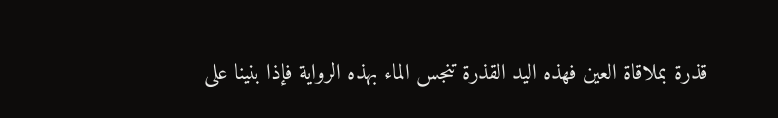قذرة بملاقاة العين فهذه اليد القذرة تنجس الماء بهذه الرواية فإذا بنينا على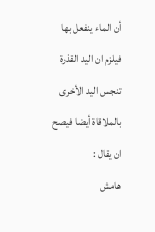أن الماء ينفعل بها فيلزم ان اليد القذرة تنجس اليد الأخرى بالملاقاة أيضا فيصح ان يقال :
هامش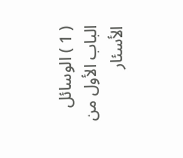( 1 ) الوسائل الباب الأول من الأسئار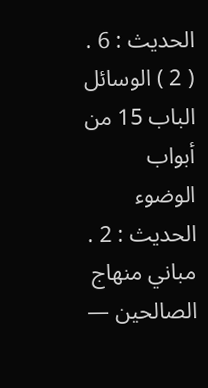الحديث : 6 . ( 2 ) الوسائل الباب 15 من أبواب الوضوء الحديث : 2 .
مباني منهاج الصالحين —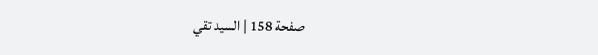صفحة 158 | السيد تقي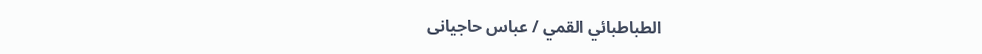الطباطبائي القمي / عباس حاجيانى